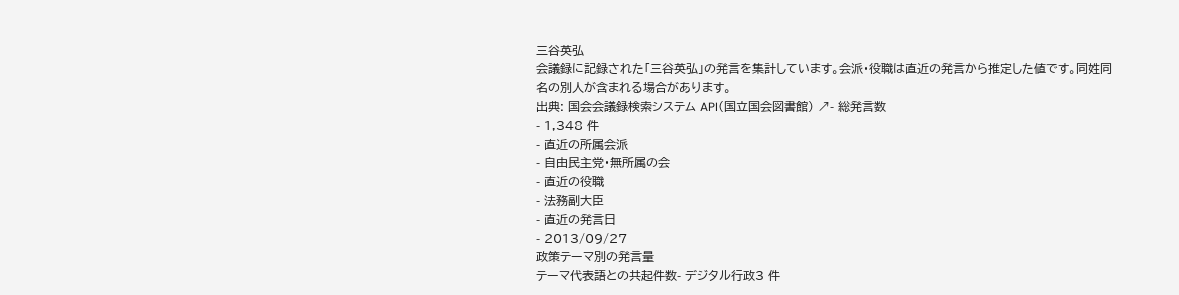三谷英弘
会議録に記録された「三谷英弘」の発言を集計しています。会派・役職は直近の発言から推定した値です。同姓同名の別人が含まれる場合があります。
出典: 国会会議録検索システム API(国立国会図書館) ↗- 総発言数
- 1,348 件
- 直近の所属会派
- 自由民主党・無所属の会
- 直近の役職
- 法務副大臣
- 直近の発言日
- 2013/09/27
政策テーマ別の発言量
テーマ代表語との共起件数- デジタル行政3 件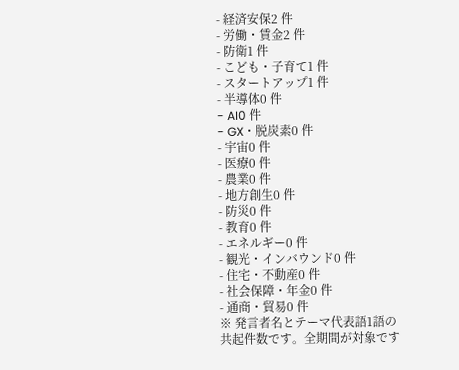- 経済安保2 件
- 労働・賃金2 件
- 防衛1 件
- こども・子育て1 件
- スタートアップ1 件
- 半導体0 件
- AI0 件
- GX・脱炭素0 件
- 宇宙0 件
- 医療0 件
- 農業0 件
- 地方創生0 件
- 防災0 件
- 教育0 件
- エネルギー0 件
- 観光・インバウンド0 件
- 住宅・不動産0 件
- 社会保障・年金0 件
- 通商・貿易0 件
※ 発言者名とテーマ代表語1語の共起件数です。全期間が対象です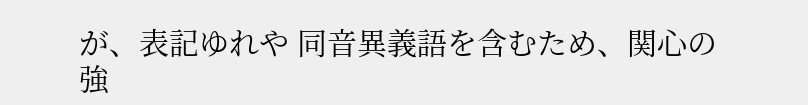が、表記ゆれや 同音異義語を含むため、関心の強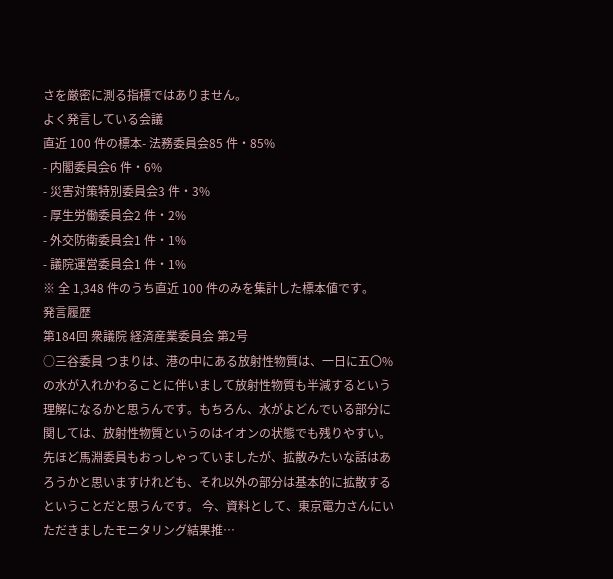さを厳密に測る指標ではありません。
よく発言している会議
直近 100 件の標本- 法務委員会85 件・85%
- 内閣委員会6 件・6%
- 災害対策特別委員会3 件・3%
- 厚生労働委員会2 件・2%
- 外交防衛委員会1 件・1%
- 議院運営委員会1 件・1%
※ 全 1,348 件のうち直近 100 件のみを集計した標本値です。
発言履歴
第184回 衆議院 経済産業委員会 第2号
○三谷委員 つまりは、港の中にある放射性物質は、一日に五〇%の水が入れかわることに伴いまして放射性物質も半減するという理解になるかと思うんです。もちろん、水がよどんでいる部分に関しては、放射性物質というのはイオンの状態でも残りやすい。先ほど馬淵委員もおっしゃっていましたが、拡散みたいな話はあろうかと思いますけれども、それ以外の部分は基本的に拡散するということだと思うんです。 今、資料として、東京電力さんにいただきましたモニタリング結果推…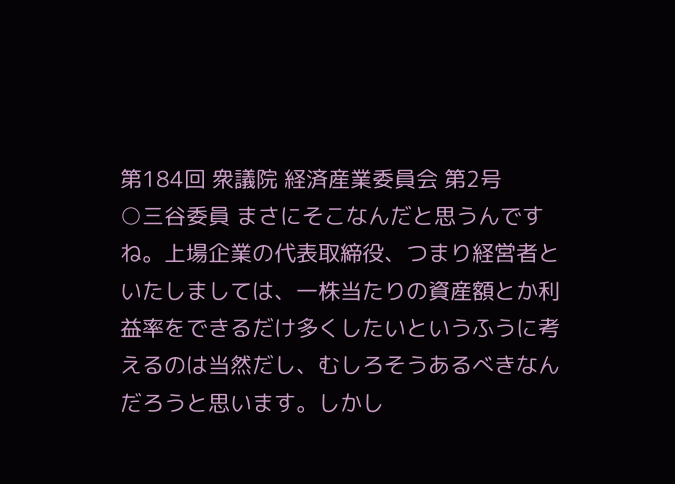第184回 衆議院 経済産業委員会 第2号
○三谷委員 まさにそこなんだと思うんですね。上場企業の代表取締役、つまり経営者といたしましては、一株当たりの資産額とか利益率をできるだけ多くしたいというふうに考えるのは当然だし、むしろそうあるべきなんだろうと思います。しかし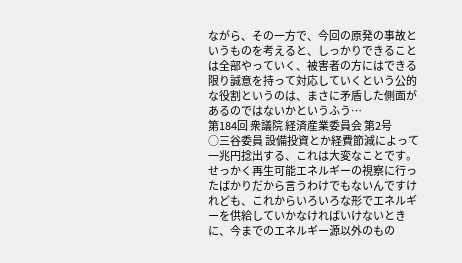ながら、その一方で、今回の原発の事故というものを考えると、しっかりできることは全部やっていく、被害者の方にはできる限り誠意を持って対応していくという公的な役割というのは、まさに矛盾した側面があるのではないかというふう…
第184回 衆議院 経済産業委員会 第2号
○三谷委員 設備投資とか経費節減によって一兆円捻出する、これは大変なことです。 せっかく再生可能エネルギーの視察に行ったばかりだから言うわけでもないんですけれども、これからいろいろな形でエネルギーを供給していかなければいけないときに、今までのエネルギー源以外のもの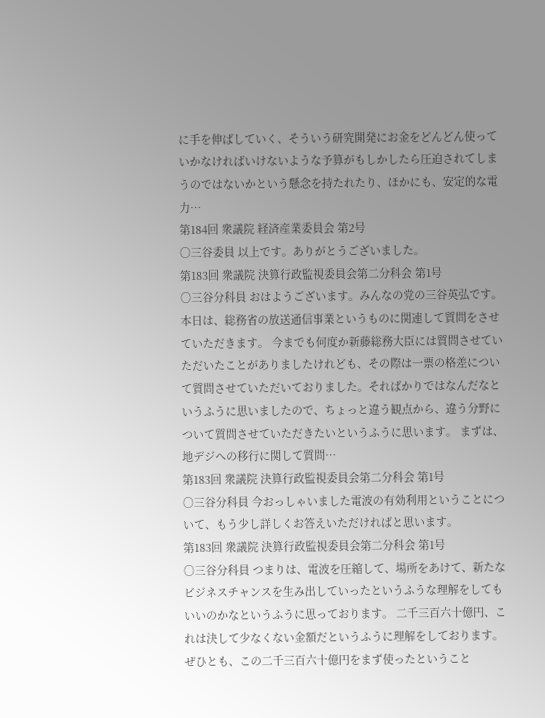に手を伸ばしていく、そういう研究開発にお金をどんどん使っていかなければいけないような予算がもしかしたら圧迫されてしまうのではないかという懸念を持たれたり、ほかにも、安定的な電力…
第184回 衆議院 経済産業委員会 第2号
○三谷委員 以上です。ありがとうございました。
第183回 衆議院 決算行政監視委員会第二分科会 第1号
○三谷分科員 おはようございます。みんなの党の三谷英弘です。 本日は、総務省の放送通信事業というものに関連して質問をさせていただきます。 今までも何度か新藤総務大臣には質問させていただいたことがありましたけれども、その際は一票の格差について質問させていただいておりました。そればかりではなんだなというふうに思いましたので、ちょっと違う観点から、違う分野について質問させていただきたいというふうに思います。 まずは、地デジへの移行に関して質問…
第183回 衆議院 決算行政監視委員会第二分科会 第1号
○三谷分科員 今おっしゃいました電波の有効利用ということについて、もう少し詳しくお答えいただければと思います。
第183回 衆議院 決算行政監視委員会第二分科会 第1号
○三谷分科員 つまりは、電波を圧縮して、場所をあけて、新たなビジネスチャンスを生み出していったというふうな理解をしてもいいのかなというふうに思っております。 二千三百六十億円、これは決して少なくない金額だというふうに理解をしております。ぜひとも、この二千三百六十億円をまず使ったということ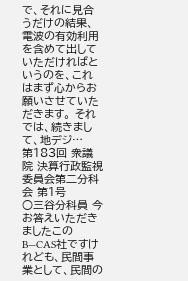で、それに見合うだけの結果、電波の有効利用を含めて出していただければというのを、これはまず心からお願いさせていただきます。 それでは、続きまして、地デジ…
第183回 衆議院 決算行政監視委員会第二分科会 第1号
○三谷分科員 今お答えいただきましたこのB—CAS社ですけれども、民間事業として、民間の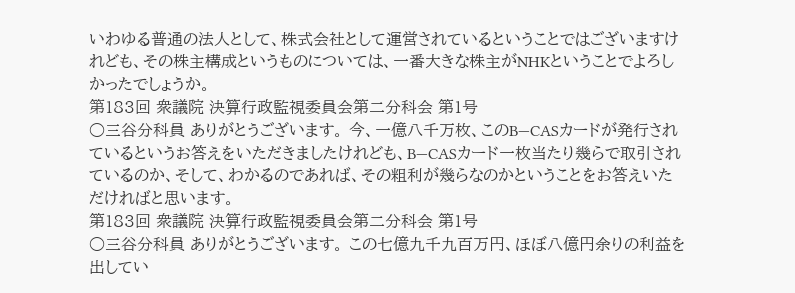いわゆる普通の法人として、株式会社として運営されているということではございますけれども、その株主構成というものについては、一番大きな株主がNHKということでよろしかったでしょうか。
第183回 衆議院 決算行政監視委員会第二分科会 第1号
○三谷分科員 ありがとうございます。 今、一億八千万枚、このB—CASカードが発行されているというお答えをいただきましたけれども、B—CASカード一枚当たり幾らで取引されているのか、そして、わかるのであれば、その粗利が幾らなのかということをお答えいただければと思います。
第183回 衆議院 決算行政監視委員会第二分科会 第1号
○三谷分科員 ありがとうございます。 この七億九千九百万円、ほぼ八億円余りの利益を出してい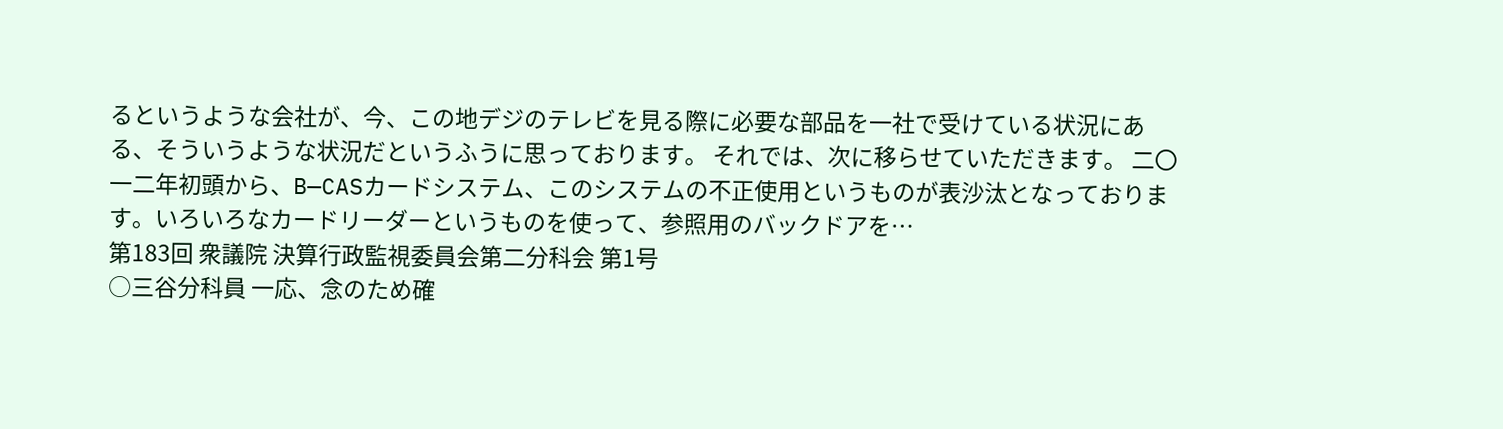るというような会社が、今、この地デジのテレビを見る際に必要な部品を一社で受けている状況にある、そういうような状況だというふうに思っております。 それでは、次に移らせていただきます。 二〇一二年初頭から、B—CASカードシステム、このシステムの不正使用というものが表沙汰となっております。いろいろなカードリーダーというものを使って、参照用のバックドアを…
第183回 衆議院 決算行政監視委員会第二分科会 第1号
○三谷分科員 一応、念のため確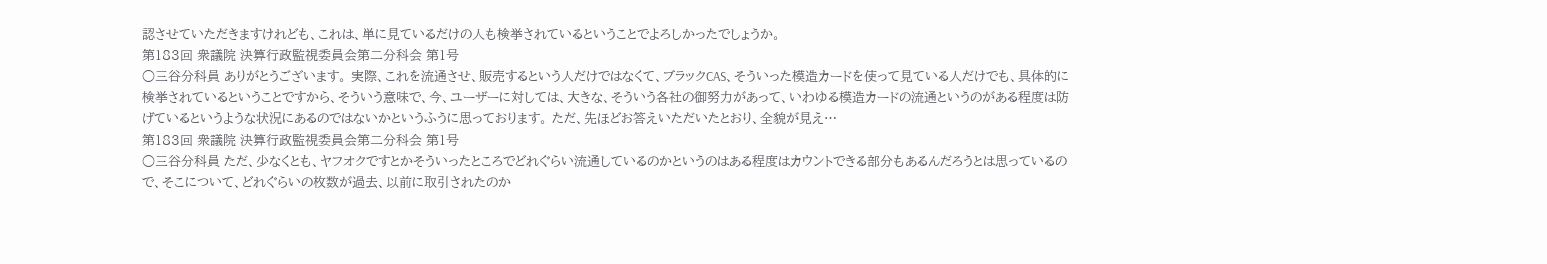認させていただきますけれども、これは、単に見ているだけの人も検挙されているということでよろしかったでしょうか。
第183回 衆議院 決算行政監視委員会第二分科会 第1号
○三谷分科員 ありがとうございます。 実際、これを流通させ、販売するという人だけではなくて、ブラックCAS、そういった模造カードを使って見ている人だけでも、具体的に検挙されているということですから、そういう意味で、今、ユーザーに対しては、大きな、そういう各社の御努力があって、いわゆる模造カードの流通というのがある程度は防げているというような状況にあるのではないかというふうに思っております。 ただ、先ほどお答えいただいたとおり、全貌が見え…
第183回 衆議院 決算行政監視委員会第二分科会 第1号
○三谷分科員 ただ、少なくとも、ヤフオクですとかそういったところでどれぐらい流通しているのかというのはある程度はカウントできる部分もあるんだろうとは思っているので、そこについて、どれぐらいの枚数が過去、以前に取引されたのか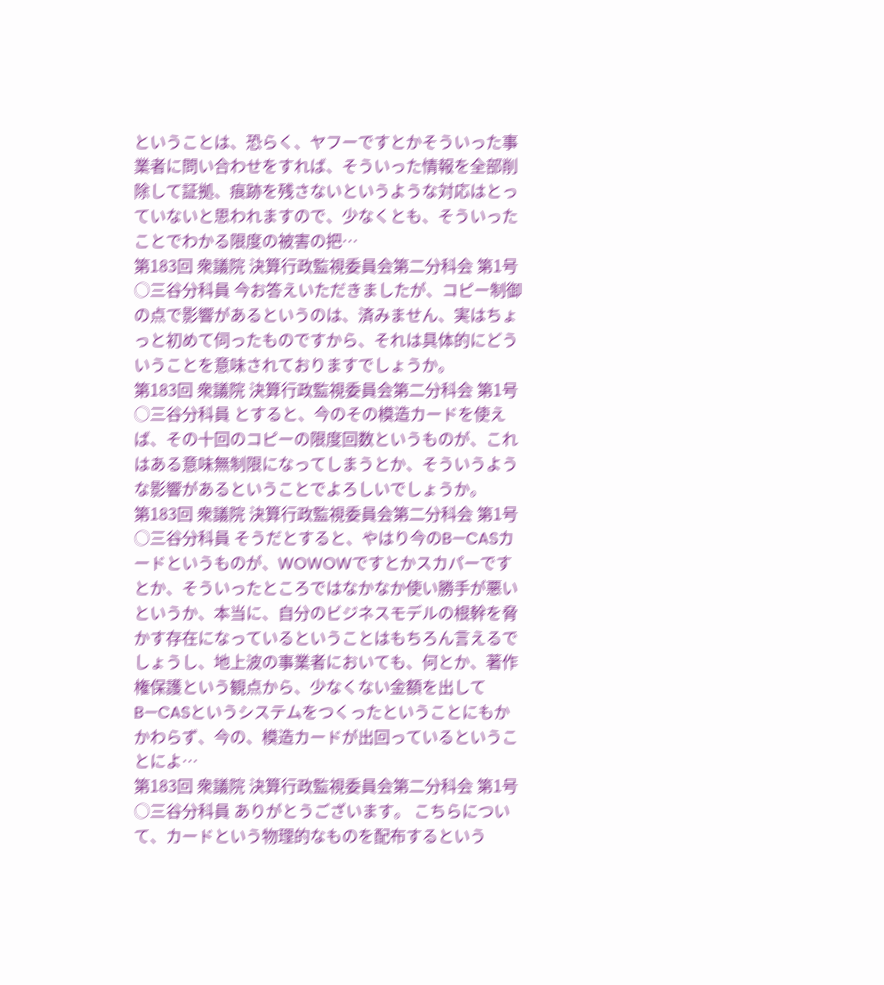ということは、恐らく、ヤフーですとかそういった事業者に問い合わせをすれば、そういった情報を全部削除して証拠、痕跡を残さないというような対応はとっていないと思われますので、少なくとも、そういったことでわかる限度の被害の把…
第183回 衆議院 決算行政監視委員会第二分科会 第1号
○三谷分科員 今お答えいただきましたが、コピー制御の点で影響があるというのは、済みません、実はちょっと初めて伺ったものですから、それは具体的にどういうことを意味されておりますでしょうか。
第183回 衆議院 決算行政監視委員会第二分科会 第1号
○三谷分科員 とすると、今のその模造カードを使えば、その十回のコピーの限度回数というものが、これはある意味無制限になってしまうとか、そういうような影響があるということでよろしいでしょうか。
第183回 衆議院 決算行政監視委員会第二分科会 第1号
○三谷分科員 そうだとすると、やはり今のB—CASカードというものが、WOWOWですとかスカパーですとか、そういったところではなかなか使い勝手が悪いというか、本当に、自分のビジネスモデルの根幹を脅かす存在になっているということはもちろん言えるでしょうし、地上波の事業者においても、何とか、著作権保護という観点から、少なくない金額を出してB—CASというシステムをつくったということにもかかわらず、今の、模造カードが出回っているということによ…
第183回 衆議院 決算行政監視委員会第二分科会 第1号
○三谷分科員 ありがとうございます。 こちらについて、カードという物理的なものを配布するという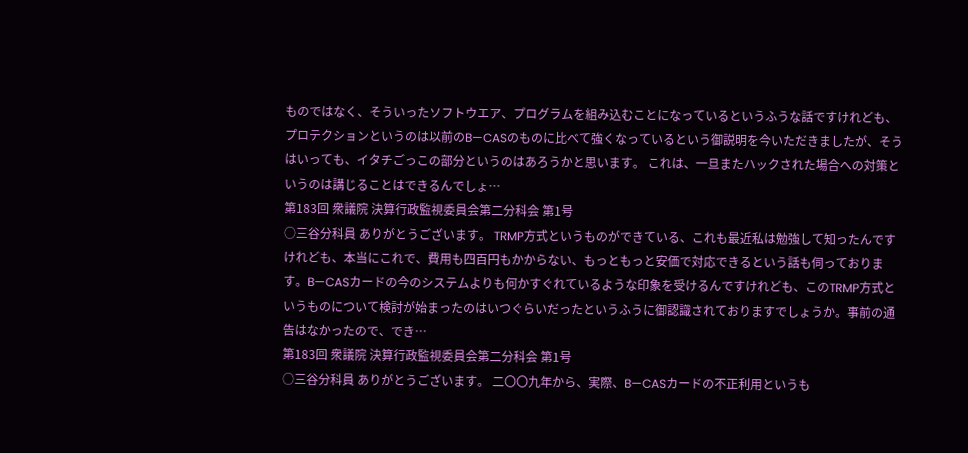ものではなく、そういったソフトウエア、プログラムを組み込むことになっているというふうな話ですけれども、プロテクションというのは以前のB—CASのものに比べて強くなっているという御説明を今いただきましたが、そうはいっても、イタチごっこの部分というのはあろうかと思います。 これは、一旦またハックされた場合への対策というのは講じることはできるんでしょ…
第183回 衆議院 決算行政監視委員会第二分科会 第1号
○三谷分科員 ありがとうございます。 TRMP方式というものができている、これも最近私は勉強して知ったんですけれども、本当にこれで、費用も四百円もかからない、もっともっと安価で対応できるという話も伺っております。B—CASカードの今のシステムよりも何かすぐれているような印象を受けるんですけれども、このTRMP方式というものについて検討が始まったのはいつぐらいだったというふうに御認識されておりますでしょうか。事前の通告はなかったので、でき…
第183回 衆議院 決算行政監視委員会第二分科会 第1号
○三谷分科員 ありがとうございます。 二〇〇九年から、実際、B—CASカードの不正利用というも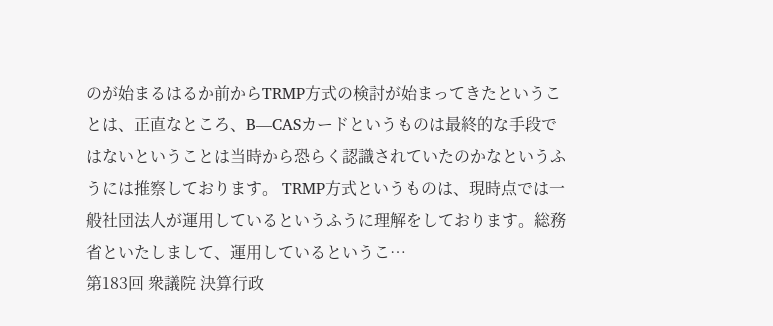のが始まるはるか前からTRMP方式の検討が始まってきたということは、正直なところ、B—CASカードというものは最終的な手段ではないということは当時から恐らく認識されていたのかなというふうには推察しております。 TRMP方式というものは、現時点では一般社団法人が運用しているというふうに理解をしております。総務省といたしまして、運用しているというこ…
第183回 衆議院 決算行政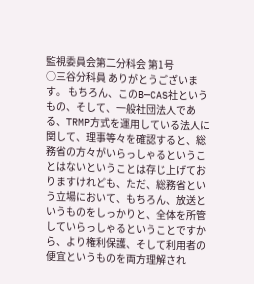監視委員会第二分科会 第1号
○三谷分科員 ありがとうございます。 もちろん、このB—CAS社というもの、そして、一般社団法人である、TRMP方式を運用している法人に関して、理事等々を確認すると、総務省の方々がいらっしゃるということはないということは存じ上げておりますけれども、ただ、総務省という立場において、もちろん、放送というものをしっかりと、全体を所管していらっしゃるということですから、より権利保護、そして利用者の便宜というものを両方理解され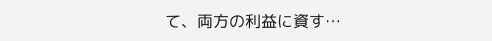て、両方の利益に資す…